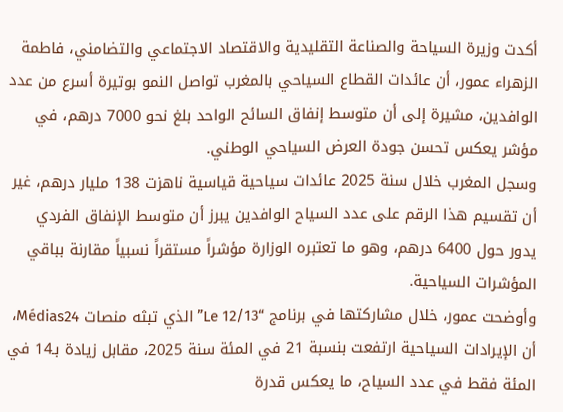أكدت وزيرة السياحة والصناعة التقليدية والاقتصاد الاجتماعي والتضامني، فاطمة الزهراء عمور، أن عائدات القطاع السياحي بالمغرب تواصل النمو بوتيرة أسرع من عدد الوافدين، مشيرة إلى أن متوسط إنفاق السائح الواحد بلغ نحو 7000 درهم، في مؤشر يعكس تحسن جودة العرض السياحي الوطني.
وسجل المغرب خلال سنة 2025 عائدات سياحية قياسية ناهزت 138 مليار درهم، غير أن تقسيم هذا الرقم على عدد السياح الوافدين يبرز أن متوسط الإنفاق الفردي يدور حول 6400 درهم، وهو ما تعتبره الوزارة مؤشراً مستقراً نسبياً مقارنة بباقي المؤشرات السياحية.
وأوضحت عمور، خلال مشاركتها في برنامج “Le 12/13” الذي تبثه منصات Médias24، أن الإيرادات السياحية ارتفعت بنسبة 21 في المئة سنة 2025، مقابل زيادة بـ14 في المئة فقط في عدد السياح، ما يعكس قدرة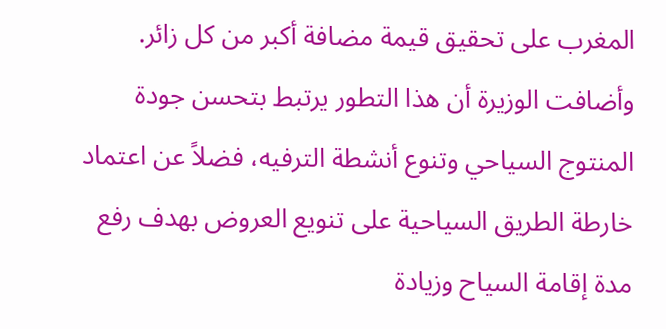المغرب على تحقيق قيمة مضافة أكبر من كل زائر.
وأضافت الوزيرة أن هذا التطور يرتبط بتحسن جودة المنتوج السياحي وتنوع أنشطة الترفيه، فضلاً عن اعتماد خارطة الطريق السياحية على تنويع العروض بهدف رفع مدة إقامة السياح وزيادة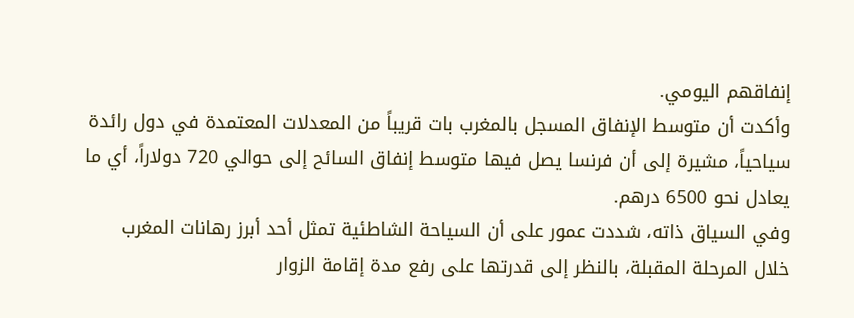إنفاقهم اليومي.
وأكدت أن متوسط الإنفاق المسجل بالمغرب بات قريباً من المعدلات المعتمدة في دول رائدة سياحياً، مشيرة إلى أن فرنسا يصل فيها متوسط إنفاق السائح إلى حوالي 720 دولاراً، أي ما يعادل نحو 6500 درهم.
وفي السياق ذاته، شددت عمور على أن السياحة الشاطئية تمثل أحد أبرز رهانات المغرب خلال المرحلة المقبلة، بالنظر إلى قدرتها على رفع مدة إقامة الزوار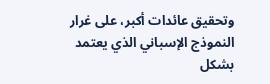وتحقيق عائدات أكبر، على غرار النموذج الإسباني الذي يعتمد بشكل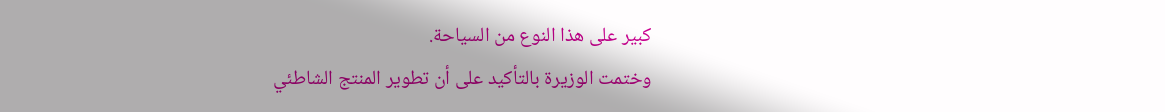كبير على هذا النوع من السياحة.
وختمت الوزيرة بالتأكيد على أن تطوير المنتج الشاطئي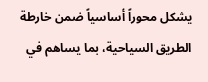يشكل محوراً أساسياً ضمن خارطة الطريق السياحية، بما يساهم في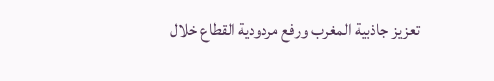تعزيز جاذبية المغرب ورفع مردودية القطاع خلال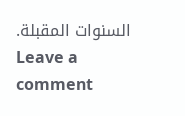السنوات المقبلة.
Leave a comment